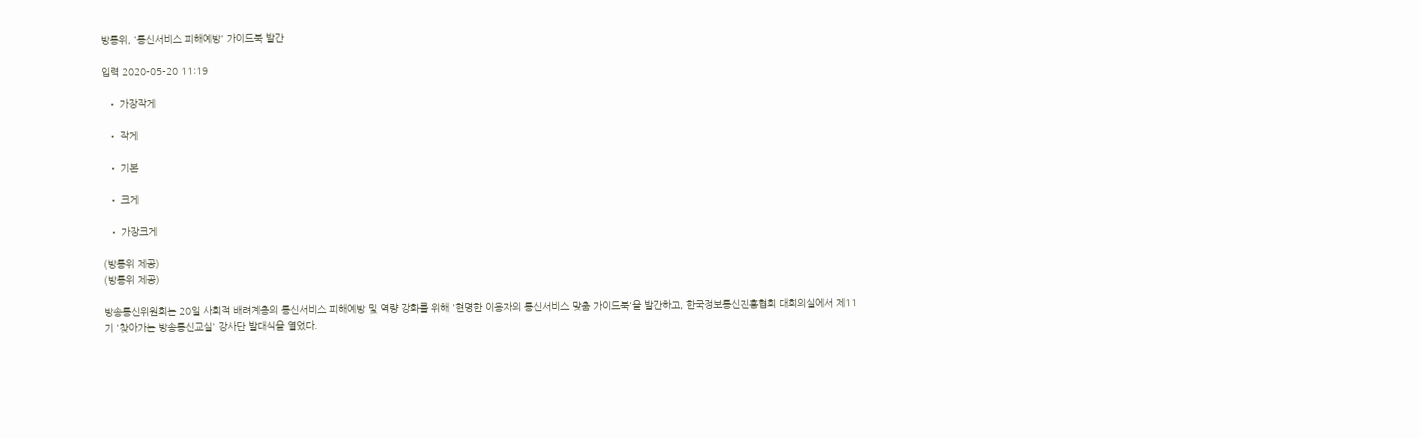방통위, '통신서비스 피해예방' 가이드북 발간

입력 2020-05-20 11:19

  • 가장작게

  • 작게

  • 기본

  • 크게

  • 가장크게

(방통위 제공)
(방통위 제공)

방송통신위원회는 20일 사회적 배려계층의 통신서비스 피해예방 및 역량 강화를 위해 '현명한 이용자의 통신서비스 맞춤 가이드북'을 발간하고, 한국정보통신진흥협회 대회의실에서 제11기 '찾아가는 방송통신교실' 강사단 발대식을 열었다.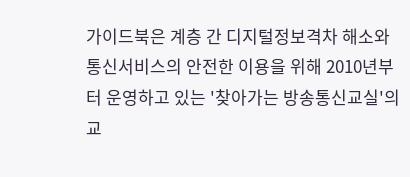가이드북은 계층 간 디지털정보격차 해소와 통신서비스의 안전한 이용을 위해 2010년부터 운영하고 있는 '찾아가는 방송통신교실'의 교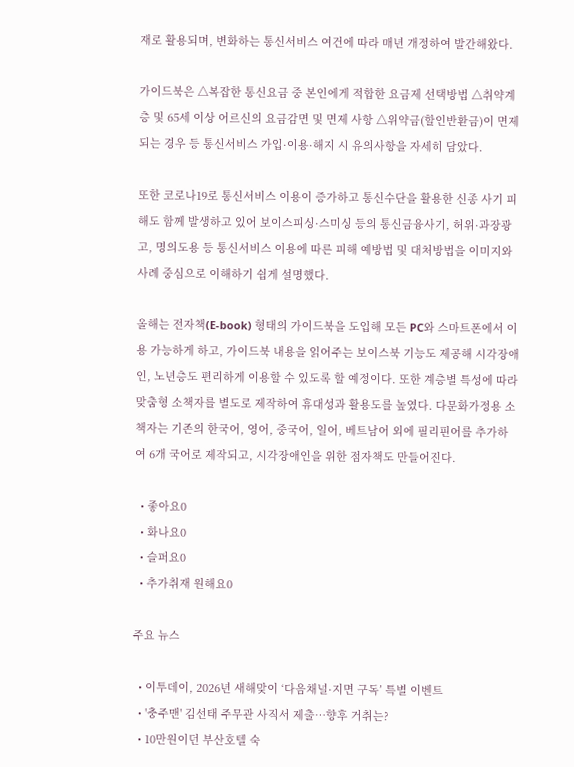재로 활용되며, 변화하는 통신서비스 여건에 따라 매년 개정하여 발간해왔다.

가이드북은 △복잡한 통신요금 중 본인에게 적합한 요금제 선택방법 △취약계층 및 65세 이상 어르신의 요금감면 및 면제 사항 △위약금(할인반환금)이 면제되는 경우 등 통신서비스 가입·이용·해지 시 유의사항을 자세히 담았다.

또한 코로나19로 통신서비스 이용이 증가하고 통신수단을 활용한 신종 사기 피해도 함께 발생하고 있어 보이스피싱·스미싱 등의 통신금융사기, 허위·과장광고, 명의도용 등 통신서비스 이용에 따른 피해 예방법 및 대처방법을 이미지와 사례 중심으로 이해하기 쉽게 설명했다.

올해는 전자책(E-book) 형태의 가이드북을 도입해 모든 PC와 스마트폰에서 이용 가능하게 하고, 가이드북 내용을 읽어주는 보이스북 기능도 제공해 시각장애인, 노년층도 편리하게 이용할 수 있도록 할 예정이다. 또한 계층별 특성에 따라 맞춤형 소책자를 별도로 제작하여 휴대성과 활용도를 높였다. 다문화가정용 소책자는 기존의 한국어, 영어, 중국어, 일어, 베트남어 외에 필리핀어를 추가하여 6개 국어로 제작되고, 시각장애인을 위한 점자책도 만들어진다.

  • 좋아요0
  • 화나요0
  • 슬퍼요0
  • 추가취재 원해요0

주요 뉴스

  • 이투데이, 2026년 새해맞이 ‘다음채널·지면 구독’ 특별 이벤트
  • '충주맨' 김선태 주무관 사직서 제출…향후 거취는?
  • 10만원이던 부산호텔 숙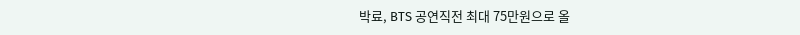박료, BTS 공연직전 최대 75만원으로 올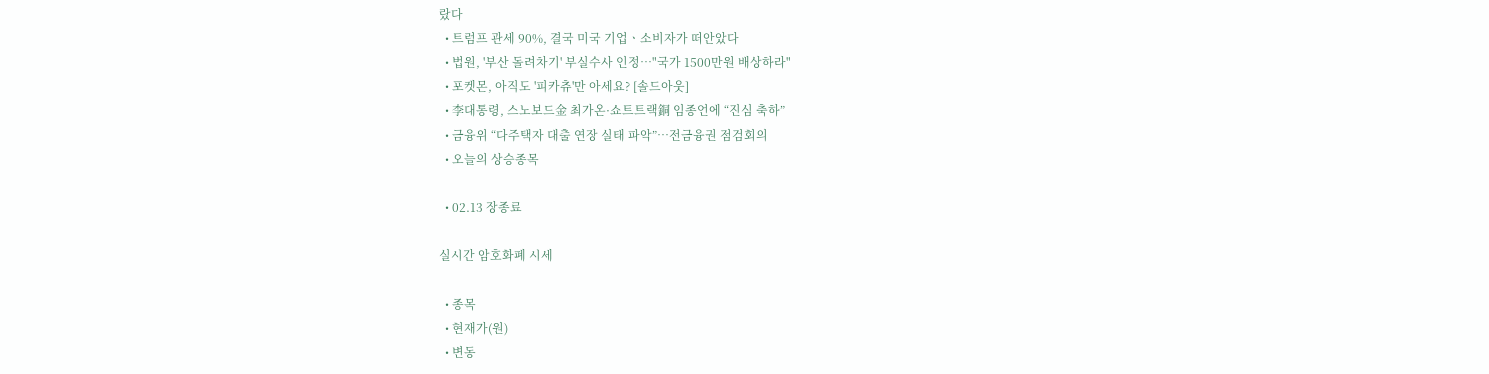랐다
  • 트럼프 관세 90%, 결국 미국 기업ㆍ소비자가 떠안았다
  • 법원, '부산 돌려차기' 부실수사 인정…"국가 1500만원 배상하라"
  • 포켓몬, 아직도 '피카츄'만 아세요? [솔드아웃]
  • 李대통령, 스노보드金 최가온·쇼트트랙銅 임종언에 “진심 축하”
  • 금융위 “다주택자 대출 연장 실태 파악”⋯전금융권 점검회의
  • 오늘의 상승종목

  • 02.13 장종료

실시간 암호화폐 시세

  • 종목
  • 현재가(원)
  • 변동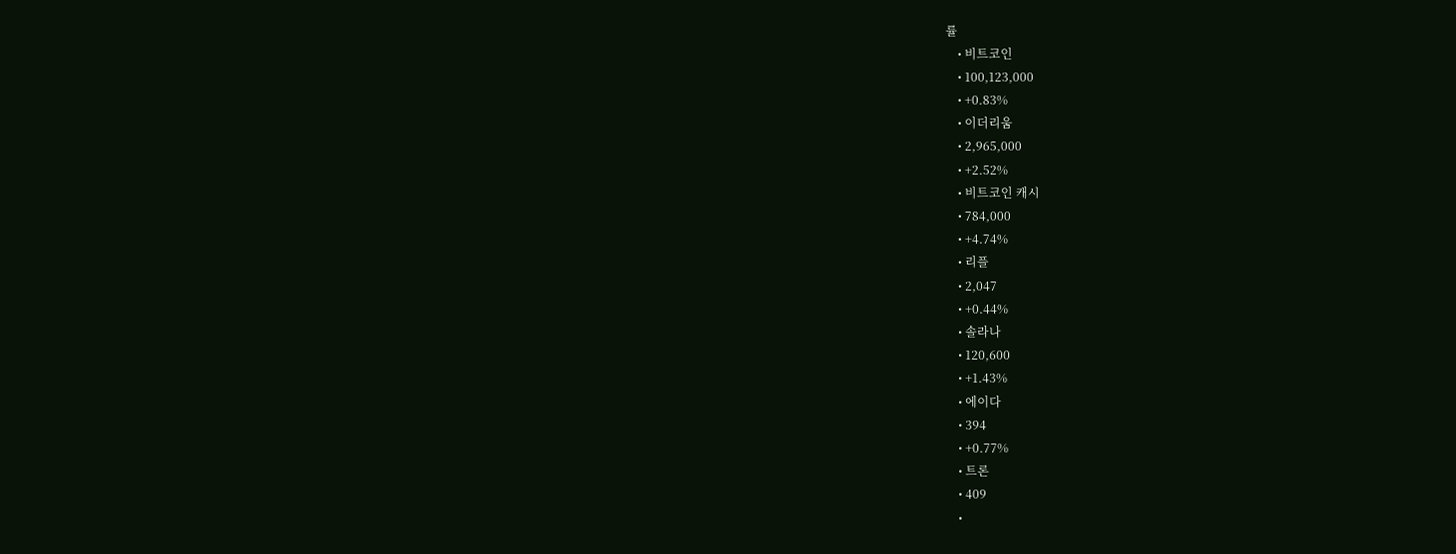률
    • 비트코인
    • 100,123,000
    • +0.83%
    • 이더리움
    • 2,965,000
    • +2.52%
    • 비트코인 캐시
    • 784,000
    • +4.74%
    • 리플
    • 2,047
    • +0.44%
    • 솔라나
    • 120,600
    • +1.43%
    • 에이다
    • 394
    • +0.77%
    • 트론
    • 409
    •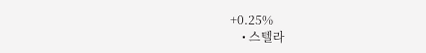+0.25%
    • 스텔라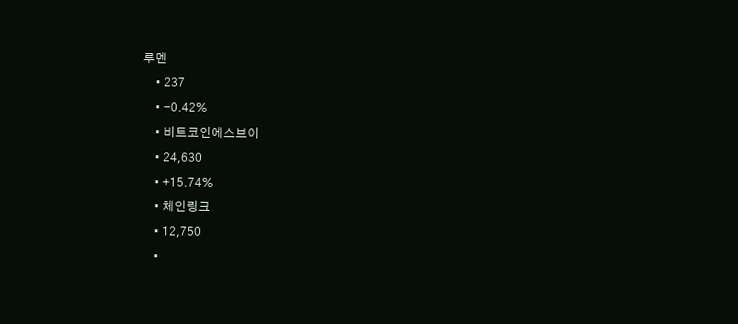루멘
    • 237
    • -0.42%
    • 비트코인에스브이
    • 24,630
    • +15.74%
    • 체인링크
    • 12,750
    •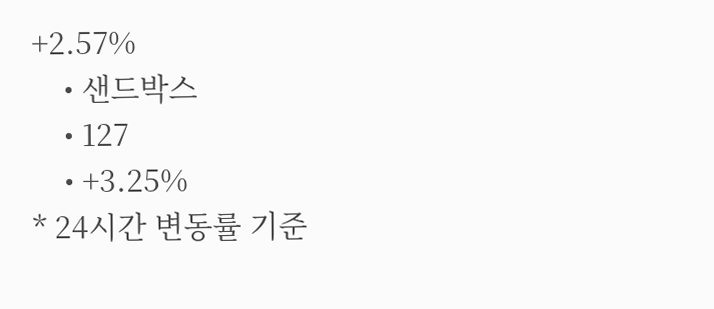+2.57%
    • 샌드박스
    • 127
    • +3.25%
* 24시간 변동률 기준